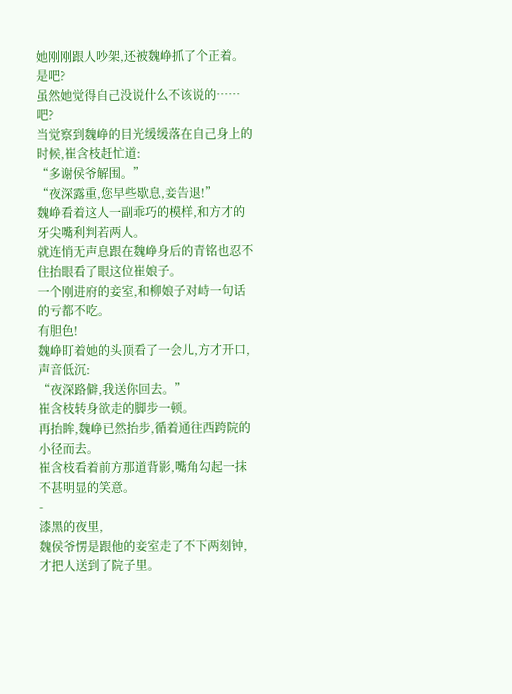她刚刚跟人吵架,还被魏峥抓了个正着。
是吧?
虽然她觉得自己没说什么不该说的……吧?
当觉察到魏峥的目光缓缓落在自己身上的时候,崔含枝赶忙道:
“多谢侯爷解围。”
“夜深露重,您早些歇息,妾告退!”
魏峥看着这人一副乖巧的模样,和方才的牙尖嘴利判若两人。
就连悄无声息跟在魏峥身后的青铭也忍不住抬眼看了眼这位崔娘子。
一个刚进府的妾室,和柳娘子对峙一句话的亏都不吃。
有胆色!
魏峥盯着她的头顶看了一会儿,方才开口,声音低沉:
“夜深路僻,我送你回去。”
崔含枝转身欲走的脚步一顿。
再抬眸,魏峥已然抬步,循着通往西跨院的小径而去。
崔含枝看着前方那道背影,嘴角勾起一抹不甚明显的笑意。
-
漆黑的夜里,
魏侯爷愣是跟他的妾室走了不下两刻钟,才把人送到了院子里。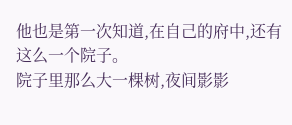他也是第一次知道,在自己的府中,还有这么一个院子。
院子里那么大一棵树,夜间影影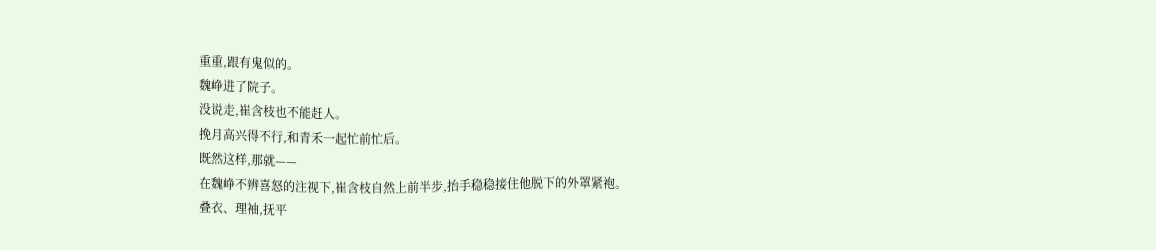重重,跟有鬼似的。
魏峥进了院子。
没说走,崔含枝也不能赶人。
挽月高兴得不行,和青禾一起忙前忙后。
既然这样,那就——
在魏峥不辨喜怒的注视下,崔含枝自然上前半步,抬手稳稳接住他脱下的外罩紧袍。
叠衣、理袖,抚平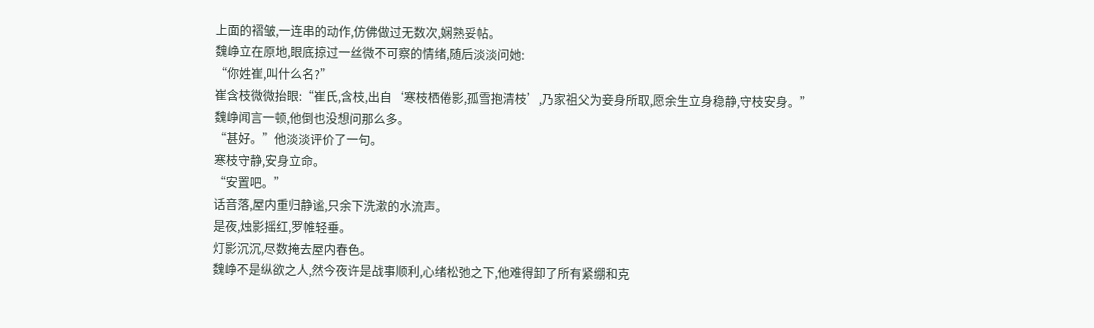上面的褶皱,一连串的动作,仿佛做过无数次,娴熟妥帖。
魏峥立在原地,眼底掠过一丝微不可察的情绪,随后淡淡问她:
“你姓崔,叫什么名?”
崔含枝微微抬眼:“崔氏,含枝,出自‘寒枝栖倦影,孤雪抱清枝’,乃家祖父为妾身所取,愿余生立身稳静,守枝安身。”
魏峥闻言一顿,他倒也没想问那么多。
“甚好。”他淡淡评价了一句。
寒枝守静,安身立命。
“安置吧。”
话音落,屋内重归静谧,只余下洗漱的水流声。
是夜,烛影摇红,罗帷轻垂。
灯影沉沉,尽数掩去屋内春色。
魏峥不是纵欲之人,然今夜许是战事顺利,心绪松弛之下,他难得卸了所有紧绷和克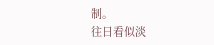制。
往日看似淡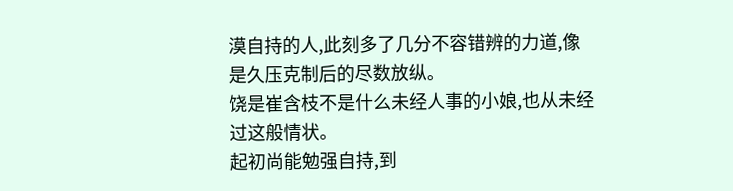漠自持的人,此刻多了几分不容错辨的力道,像是久压克制后的尽数放纵。
饶是崔含枝不是什么未经人事的小娘,也从未经过这般情状。
起初尚能勉强自持,到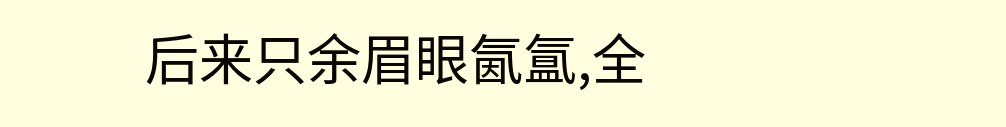后来只余眉眼氤氲,全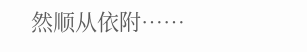然顺从依附……